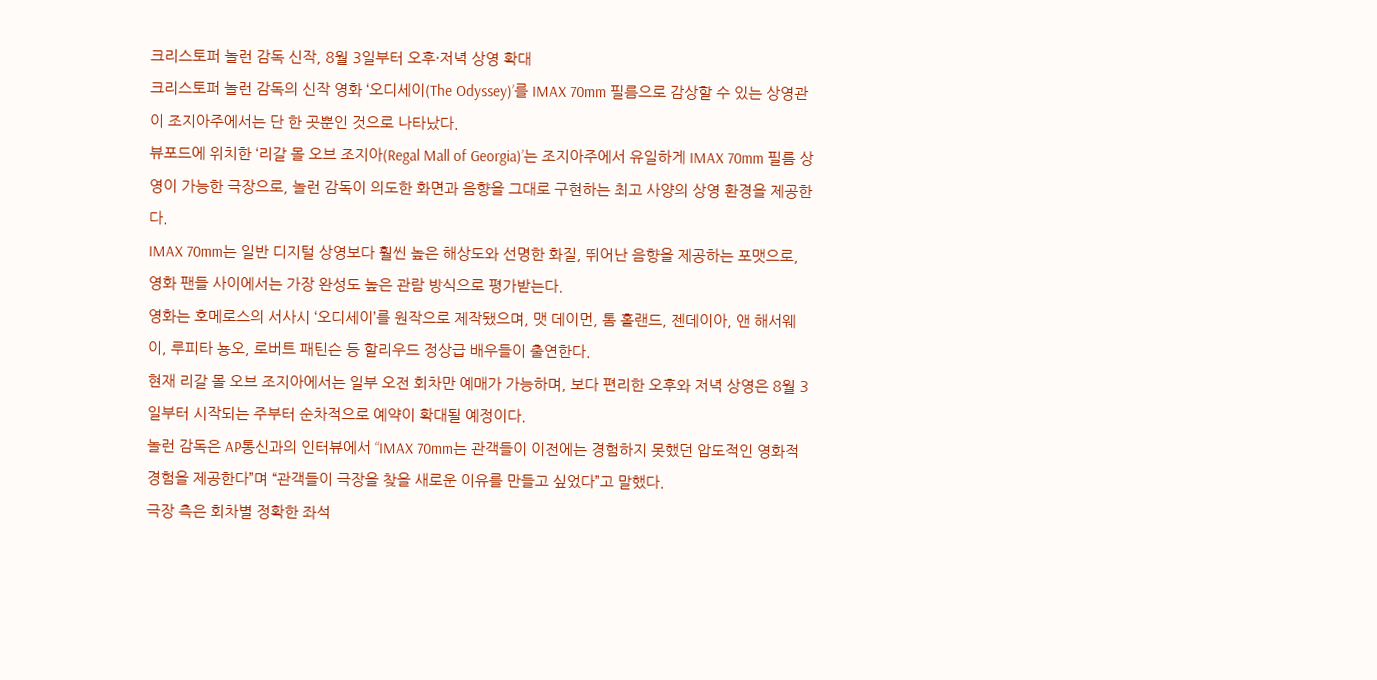크리스토퍼 놀런 감독 신작, 8월 3일부터 오후·저녁 상영 확대
크리스토퍼 놀런 감독의 신작 영화 ‘오디세이(The Odyssey)’를 IMAX 70mm 필름으로 감상할 수 있는 상영관이 조지아주에서는 단 한 곳뿐인 것으로 나타났다.
뷰포드에 위치한 ‘리갈 몰 오브 조지아(Regal Mall of Georgia)’는 조지아주에서 유일하게 IMAX 70mm 필름 상영이 가능한 극장으로, 놀런 감독이 의도한 화면과 음향을 그대로 구현하는 최고 사양의 상영 환경을 제공한다.
IMAX 70mm는 일반 디지털 상영보다 훨씬 높은 해상도와 선명한 화질, 뛰어난 음향을 제공하는 포맷으로, 영화 팬들 사이에서는 가장 완성도 높은 관람 방식으로 평가받는다.
영화는 호메로스의 서사시 ‘오디세이’를 원작으로 제작됐으며, 맷 데이먼, 톰 홀랜드, 젠데이아, 앤 해서웨이, 루피타 뇽오, 로버트 패틴슨 등 할리우드 정상급 배우들이 출연한다.
현재 리갈 몰 오브 조지아에서는 일부 오전 회차만 예매가 가능하며, 보다 편리한 오후와 저녁 상영은 8월 3일부터 시작되는 주부터 순차적으로 예약이 확대될 예정이다.
놀런 감독은 AP통신과의 인터뷰에서 “IMAX 70mm는 관객들이 이전에는 경험하지 못했던 압도적인 영화적 경험을 제공한다”며 “관객들이 극장을 찾을 새로운 이유를 만들고 싶었다”고 말했다.
극장 측은 회차별 정확한 좌석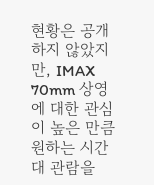현황은 공개하지 않았지만, IMAX 70mm 상영에 대한 관심이 높은 만큼 원하는 시간대 관람을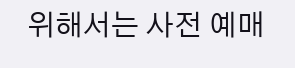위해서는 사전 예매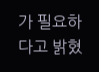가 필요하다고 밝혔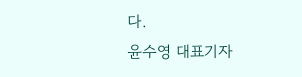다.
윤수영 대표기자